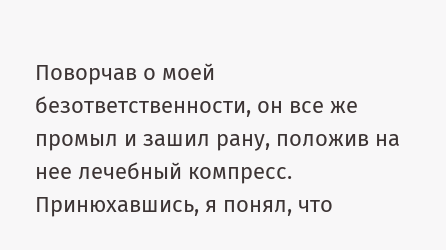Поворчав о моей безответственности, он все же промыл и зашил рану, положив на нее лечебный компресс. Принюхавшись, я понял, что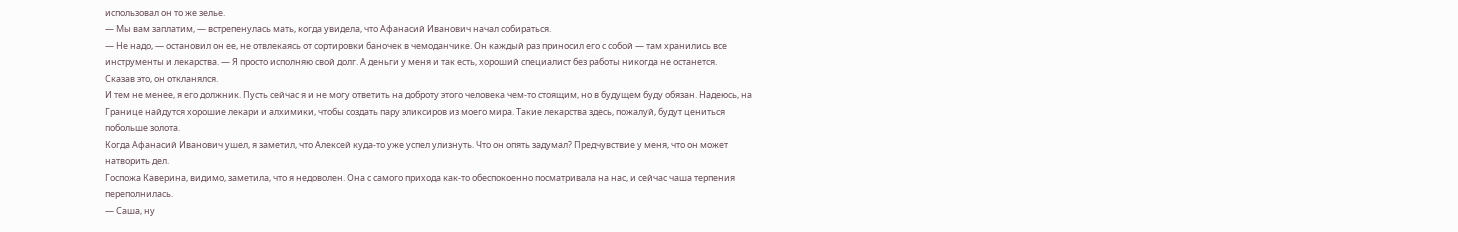использовал он то же зелье.
— Мы вам заплатим, — встрепенулась мать, когда увидела, что Афанасий Иванович начал собираться.
— Не надо, — остановил он ее, не отвлекаясь от сортировки баночек в чемоданчике. Он каждый раз приносил его с собой — там хранились все инструменты и лекарства. — Я просто исполняю свой долг. А деньги у меня и так есть, хороший специалист без работы никогда не останется.
Сказав это, он откланялся.
И тем не менее, я его должник. Пусть сейчас я и не могу ответить на доброту этого человека чем-то стоящим, но в будущем буду обязан. Надеюсь, на Границе найдутся хорошие лекари и алхимики, чтобы создать пару эликсиров из моего мира. Такие лекарства здесь, пожалуй, будут цениться побольше золота.
Когда Афанасий Иванович ушел, я заметил, что Алексей куда-то уже успел улизнуть. Что он опять задумал? Предчувствие у меня, что он может натворить дел.
Госпожа Каверина, видимо, заметила, что я недоволен. Она с самого прихода как-то обеспокоенно посматривала на нас, и сейчас чаша терпения переполнилась.
— Саша, ну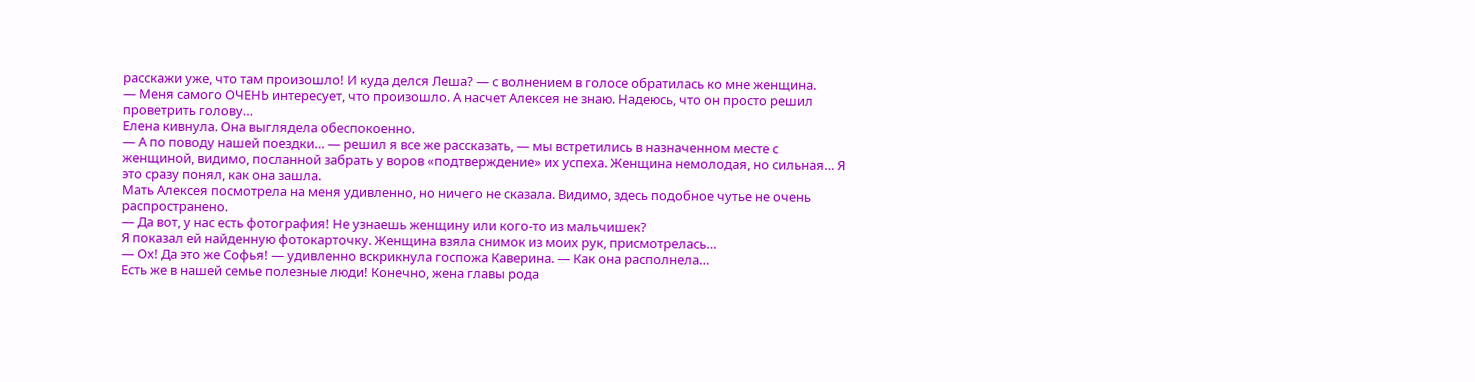расскажи уже, что там произошло! И куда делся Леша? — с волнением в голосе обратилась ко мне женщина.
— Меня самого ОЧЕНЬ интересует, что произошло. А насчет Алексея не знаю. Надеюсь, что он просто решил проветрить голову…
Елена кивнула. Она выглядела обеспокоенно.
— А по поводу нашей поездки… — решил я все же рассказать, — мы встретились в назначенном месте с женщиной, видимо, посланной забрать у воров «подтверждение» их успеха. Женщина немолодая, но сильная… Я это сразу понял, как она зашла.
Мать Алексея посмотрела на меня удивленно, но ничего не сказала. Видимо, здесь подобное чутье не очень распространено.
— Да вот, у нас есть фотография! Не узнаешь женщину или кого-то из мальчишек?
Я показал ей найденную фотокарточку. Женщина взяла снимок из моих рук, присмотрелась…
— Ох! Да это же Софья! — удивленно вскрикнула госпожа Каверина. — Как она располнела…
Есть же в нашей семье полезные люди! Конечно, жена главы рода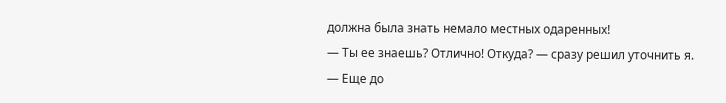должна была знать немало местных одаренных!
— Ты ее знаешь? Отлично! Откуда? — сразу решил уточнить я.
— Еще до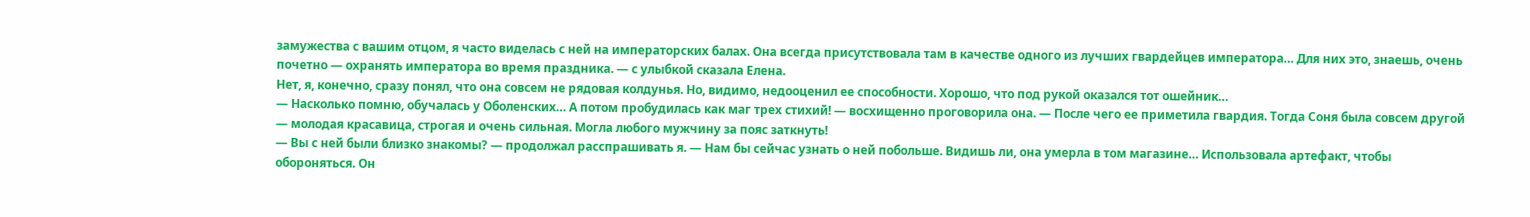замужества с вашим отцом, я часто виделась с ней на императорских балах. Она всегда присутствовала там в качестве одного из лучших гвардейцев императора… Для них это, знаешь, очень почетно — охранять императора во время праздника. — с улыбкой сказала Елена.
Нет, я, конечно, сразу понял, что она совсем не рядовая колдунья. Но, видимо, недооценил ее способности. Хорошо, что под рукой оказался тот ошейник…
— Насколько помню, обучалась у Оболенских… А потом пробудилась как маг трех стихий! — восхищенно проговорила она. — После чего ее приметила гвардия. Тогда Соня была совсем другой — молодая красавица, строгая и очень сильная. Могла любого мужчину за пояс заткнуть!
— Вы с ней были близко знакомы? — продолжал расспрашивать я. — Нам бы сейчас узнать о ней побольше. Видишь ли, она умерла в том магазине… Использовала артефакт, чтобы обороняться. Он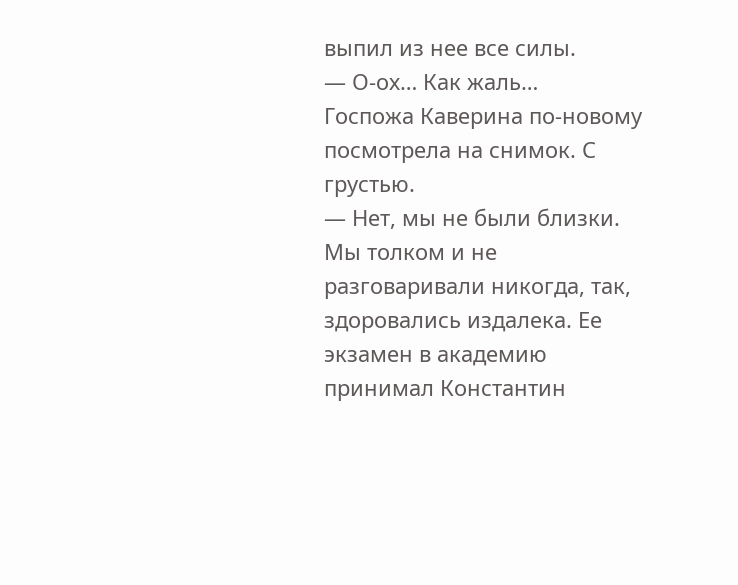выпил из нее все силы.
— О-ох… Как жаль…
Госпожа Каверина по-новому посмотрела на снимок. С грустью.
— Нет, мы не были близки. Мы толком и не разговаривали никогда, так, здоровались издалека. Ее экзамен в академию принимал Константин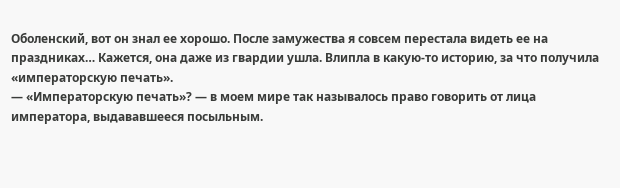Оболенский, вот он знал ее хорошо. После замужества я совсем перестала видеть ее на праздниках… Кажется, она даже из гвардии ушла. Влипла в какую-то историю, за что получила «императорскую печать».
— «Императорскую печать»? — в моем мире так называлось право говорить от лица императора, выдававшееся посыльным.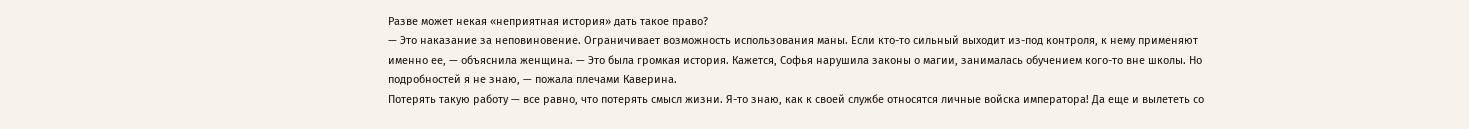Разве может некая «неприятная история» дать такое право?
— Это наказание за неповиновение. Ограничивает возможность использования маны. Если кто-то сильный выходит из-под контроля, к нему применяют именно ее, — объяснила женщина. — Это была громкая история. Кажется, Софья нарушила законы о магии, занималась обучением кого-то вне школы. Но подробностей я не знаю, — пожала плечами Каверина.
Потерять такую работу — все равно, что потерять смысл жизни. Я-то знаю, как к своей службе относятся личные войска императора! Да еще и вылететь со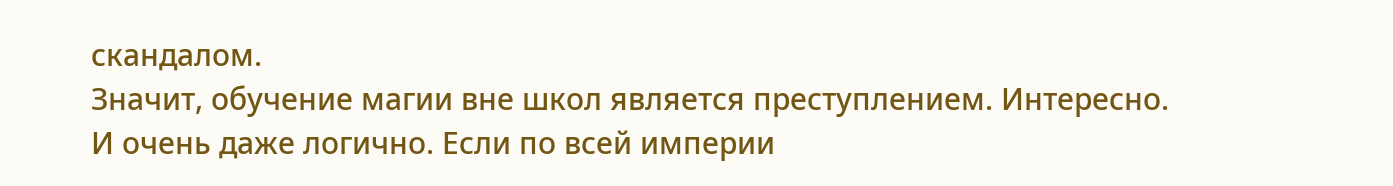скандалом.
Значит, обучение магии вне школ является преступлением. Интересно.
И очень даже логично. Если по всей империи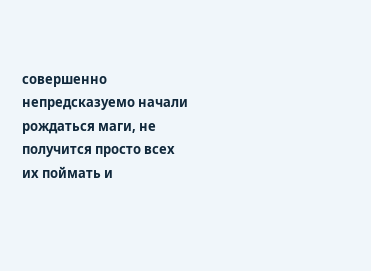совершенно непредсказуемо начали рождаться маги, не получится просто всех их поймать и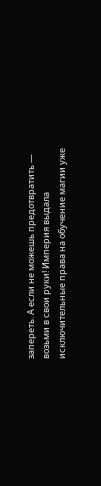запереть. А если не можешь предотвратить — возьми в свои руки! Империя выдала исключительные права на обучение магии уже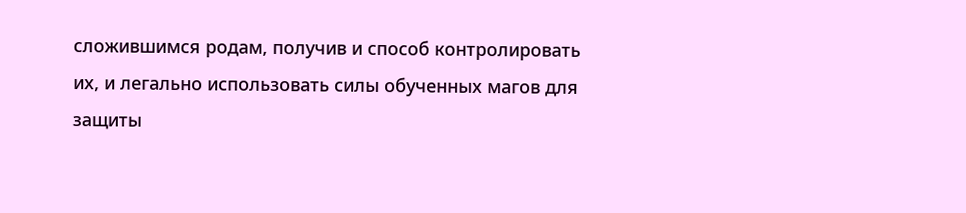сложившимся родам, получив и способ контролировать их, и легально использовать силы обученных магов для защиты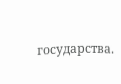государства.